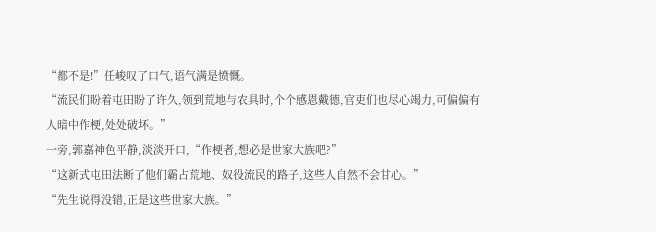“都不是!”任峻叹了口气,语气满是愤慨。
“流民们盼着屯田盼了许久,领到荒地与农具时,个个感恩戴德,官吏们也尽心竭力,可偏偏有人暗中作梗,处处破坏。”
一旁,郭嘉神色平静,淡淡开口,“作梗者,想必是世家大族吧?”
“这新式屯田法断了他们霸占荒地、奴役流民的路子,这些人自然不会甘心。”
“先生说得没错,正是这些世家大族。”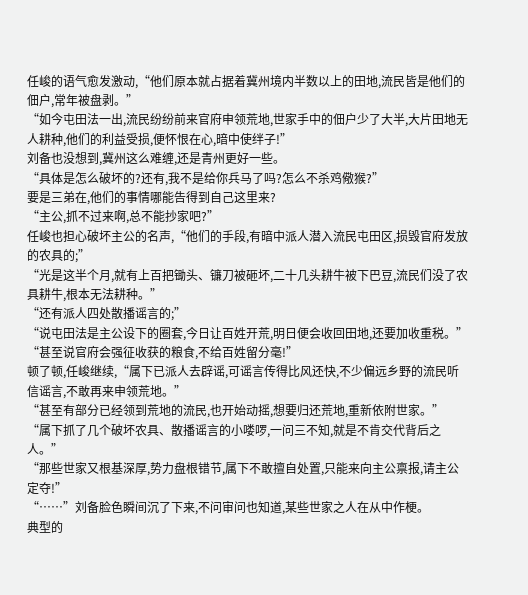任峻的语气愈发激动,“他们原本就占据着冀州境内半数以上的田地,流民皆是他们的佃户,常年被盘剥。”
“如今屯田法一出,流民纷纷前来官府申领荒地,世家手中的佃户少了大半,大片田地无人耕种,他们的利益受损,便怀恨在心,暗中使绊子!”
刘备也没想到,冀州这么难缠,还是青州更好一些。
“具体是怎么破坏的?还有,我不是给你兵马了吗?怎么不杀鸡儆猴?”
要是三弟在,他们的事情哪能告得到自己这里来?
“主公,抓不过来啊,总不能抄家吧?”
任峻也担心破坏主公的名声,“他们的手段,有暗中派人潜入流民屯田区,损毁官府发放的农具的;”
“光是这半个月,就有上百把锄头、镰刀被砸坏,二十几头耕牛被下巴豆,流民们没了农具耕牛,根本无法耕种。”
“还有派人四处散播谣言的;”
“说屯田法是主公设下的圈套,今日让百姓开荒,明日便会收回田地,还要加收重税。”
“甚至说官府会强征收获的粮食,不给百姓留分毫!”
顿了顿,任峻继续,“属下已派人去辟谣,可谣言传得比风还快,不少偏远乡野的流民听信谣言,不敢再来申领荒地。”
“甚至有部分已经领到荒地的流民,也开始动摇,想要归还荒地,重新依附世家。”
“属下抓了几个破坏农具、散播谣言的小喽啰,一问三不知,就是不肯交代背后之人。”
“那些世家又根基深厚,势力盘根错节,属下不敢擅自处置,只能来向主公禀报,请主公定夺!”
“……”刘备脸色瞬间沉了下来,不问审问也知道,某些世家之人在从中作梗。
典型的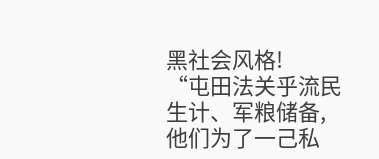黑社会风格!
“屯田法关乎流民生计、军粮储备,他们为了一己私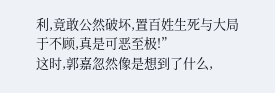利,竟敢公然破坏,置百姓生死与大局于不顾,真是可恶至极!”
这时,郭嘉忽然像是想到了什么,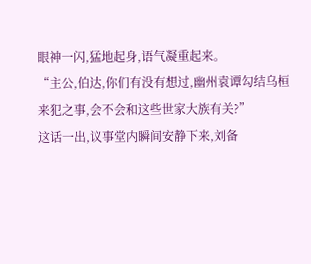眼神一闪,猛地起身,语气凝重起来。
“主公,伯达,你们有没有想过,幽州袁谭勾结乌桓来犯之事,会不会和这些世家大族有关?”
这话一出,议事堂内瞬间安静下来,刘备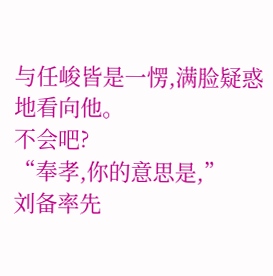与任峻皆是一愣,满脸疑惑地看向他。
不会吧?
“奉孝,你的意思是,”
刘备率先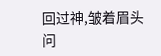回过神,皱着眉头问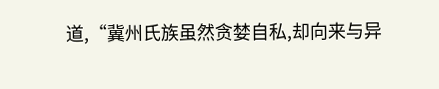道,“冀州氏族虽然贪婪自私,却向来与异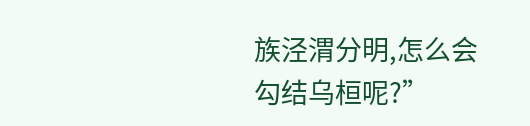族泾渭分明,怎么会勾结乌桓呢?”